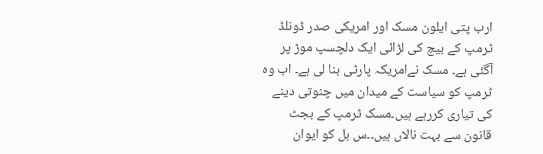ارب پتی ایلون مسک اور امریکی صدر ڈونلڈ ٹرمپ کے بیچ کی لڑائی ایک دلچسپ موڑ پر آگئی ہے۔ مسک نےامریکہ پارٹی بنا لی ہے۔ اب وہ ٹرمپ کو سیاست کے میدان میں چنوتی دینے کی تیاری کررہے ہیں۔مسک ٹرمپ کے بجٹ قانون سے بہت نالاں ہیں۔۔س بل کو ایوان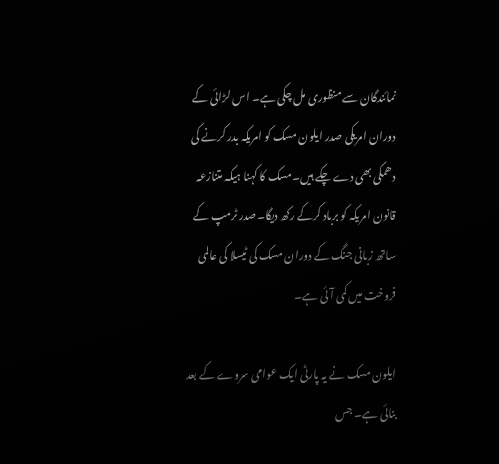نمائندگان سے منظوری مل چکی ہے۔ اس لڑائی کے دوران امریکی صدر ایلون مسک کو امریکہ بدر کرنے کی دھمکی بھی دے چکے ہیں۔مسک کا کہنا ہیکہ متنازعہ قانون امریکہ کو برباد کرکے رکھ دیگا۔صدر ٹرمپ کے ساتھ زبانی جنگ کے دوران مسک کی ٹیسلا کی عالمی فروخت میں کمی آئی ہے۔

ایلون مسک نے یہ پارٹی ایک عوامی سروے کے بعد بنائی ہے۔ جس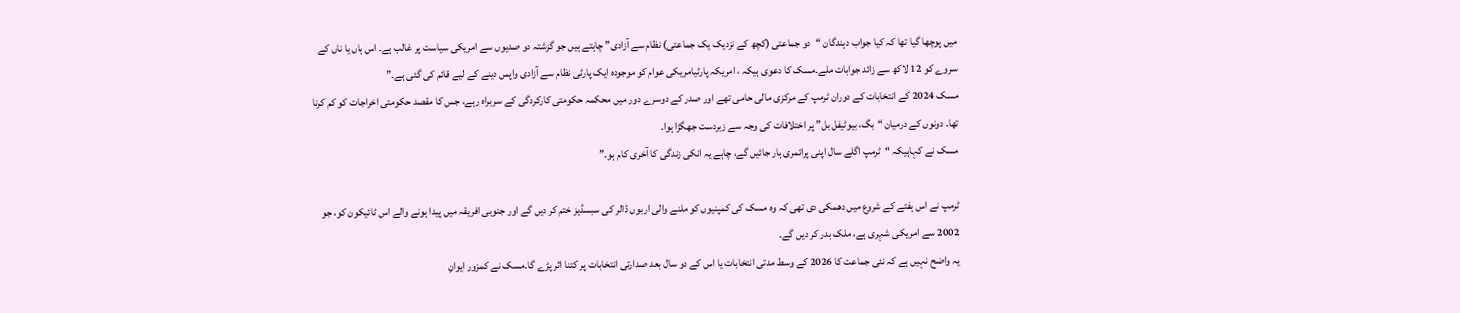میں پوچھا گیا تھا کہ کیا جواب دہندگان “دو جماعتی (کچھ کے نزدیک یک جماعتی) نظام سے آزادی” چاہتے ہیں جو گزشتہ دو صدیوں سے امریکی سیاست پر غالب ہے۔ اس ہاں یا ناں کے سروے کو 12 لاکھ سے زائد جوابات ملے۔مسک کا دعوی ہیکہ ، امریکہ پارٹیامریکی عوام کو موجودہ ایک پارٹی نظام سے آزادی واپس دینے کے لیے قائم کی گئی ہے۔”
مسک 2024 کے انتخابات کے دوران ٹرمپ کے مرکزی مالی حامی تھے اور صدر کے دوسرے دور میں محکمہ حکومتی کارکردگی کے سربراہ رہے، جس کا مقصد حکومتی اخراجات کو کم کرنا تھا۔ دونوں کے درمیان “بگ، بیوٹیفل بل” پر اختلافات کی وجہ سے زبردست جھگڑا ہوا۔
مسک نے کہاہیکہ “ٹرمپ اگلے سال اپنی پرائمری ہار جائیں گے، چاہے یہ انکی زندگی کا آخری کام ہو۔”

ٹرمپ نے اس ہفتے کے شروع میں دھمکی دی تھی کہ وہ مسک کی کمپنیوں کو ملنے والی اربوں ڈالر کی سبسڈیز ختم کر دیں گے اور جنوبی افریقہ میں پیدا ہونے والے اس ٹائیکون کو، جو 2002 سے امریکی شہری ہے، ملک بدر کر دیں گے۔
یہ واضح نہیں ہے کہ نئی جماعت کا 2026 کے وسط مدتی انتخابات یا اس کے دو سال بعد صدارتی انتخابات پر کتنا اثر پڑے گا۔مسک نے کمزور ایوانِ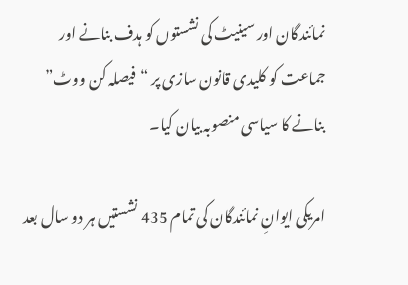نمائندگان اور سینیٹ کی نشستوں کو ہدف بنانے اور جماعت کو کلیدی قانون سازی پر “فیصلہ کن ووٹ” بنانے کا سیاسی منصوبہ بیان کیا۔

امریکی ایوانِ نمائندگان کی تمام 435 نشستیں ہر دو سال بعد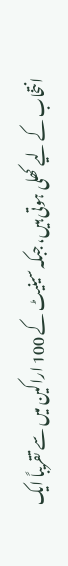انتخاب کے لیے کھلی ہوتی ہیں، جبکہ سینیٹ کے 100 اراکین میں سے تقریباً ایک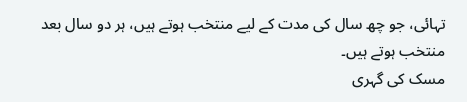تہائی، جو چھ سال کی مدت کے لیے منتخب ہوتے ہیں، ہر دو سال بعد منتخب ہوتے ہیں۔
مسک کی گہری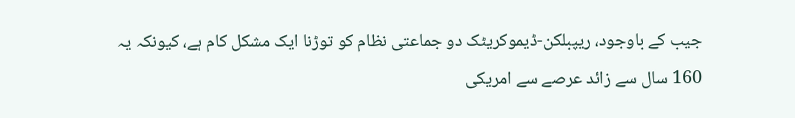جیب کے باوجود، ریپبلکن-ڈیموکریٹک دو جماعتی نظام کو توڑنا ایک مشکل کام ہے، کیونکہ یہ 160 سال سے زائد عرصے سے امریکی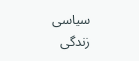سیاسی زندگی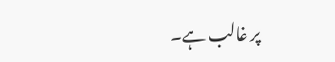پر غالب ہے۔